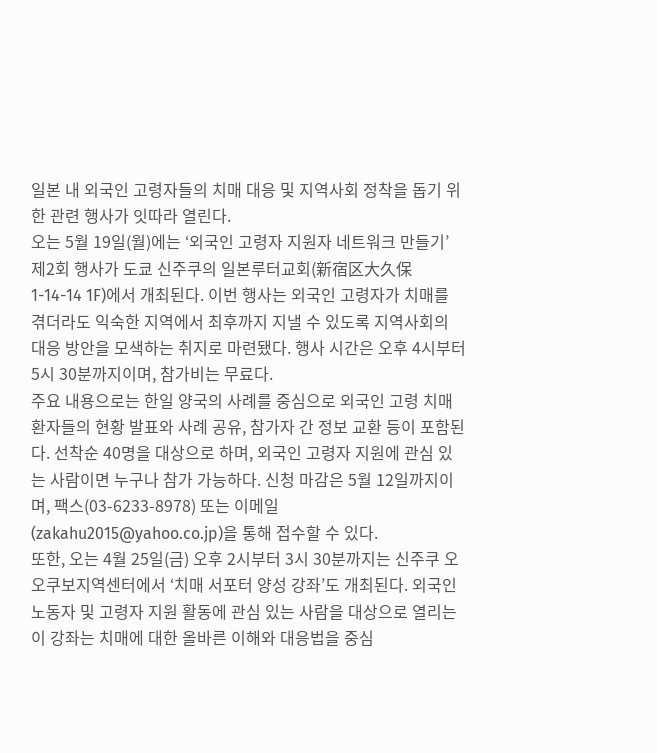일본 내 외국인 고령자들의 치매 대응 및 지역사회 정착을 돕기 위한 관련 행사가 잇따라 열린다.
오는 5월 19일(월)에는 ‘외국인 고령자 지원자 네트워크 만들기’ 제2회 행사가 도쿄 신주쿠의 일본루터교회(新宿区大久保1-14-14 1F)에서 개최된다. 이번 행사는 외국인 고령자가 치매를 겪더라도 익숙한 지역에서 최후까지 지낼 수 있도록 지역사회의 대응 방안을 모색하는 취지로 마련됐다. 행사 시간은 오후 4시부터 5시 30분까지이며, 참가비는 무료다.
주요 내용으로는 한일 양국의 사례를 중심으로 외국인 고령 치매환자들의 현황 발표와 사례 공유, 참가자 간 정보 교환 등이 포함된다. 선착순 40명을 대상으로 하며, 외국인 고령자 지원에 관심 있는 사람이면 누구나 참가 가능하다. 신청 마감은 5월 12일까지이며, 팩스(03-6233-8978) 또는 이메일(zakahu2015@yahoo.co.jp)을 통해 접수할 수 있다.
또한, 오는 4월 25일(금) 오후 2시부터 3시 30분까지는 신주쿠 오오쿠보지역센터에서 ‘치매 서포터 양성 강좌’도 개최된다. 외국인 노동자 및 고령자 지원 활동에 관심 있는 사람을 대상으로 열리는 이 강좌는 치매에 대한 올바른 이해와 대응법을 중심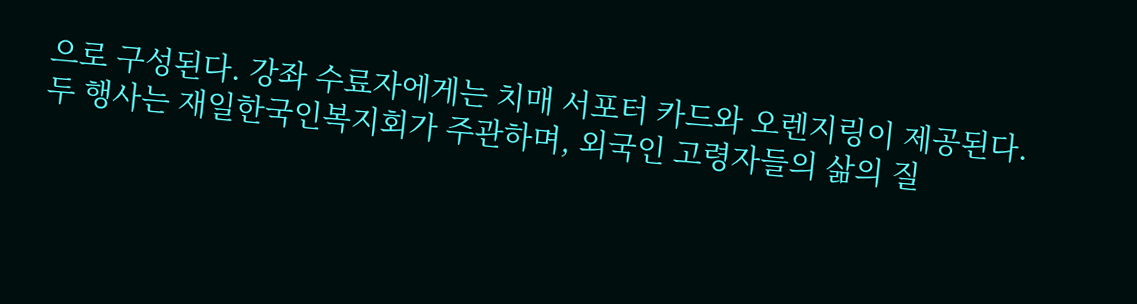으로 구성된다. 강좌 수료자에게는 치매 서포터 카드와 오렌지링이 제공된다.
두 행사는 재일한국인복지회가 주관하며, 외국인 고령자들의 삶의 질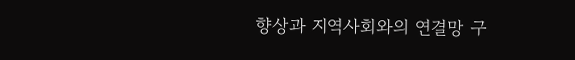향상과 지역사회와의 연결망 구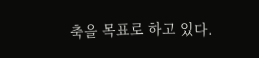축을 목표로 하고 있다.